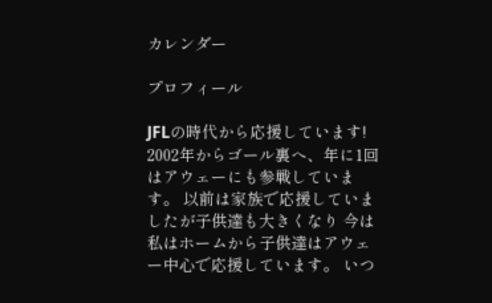カレンダー

プロフィール

JFLの時代から応援しています! 2002年からゴール裏へ、年に1回はアウェーにも参戦しています。 以前は家族で応援していましたが子供達も大きくなり 今は私はホームから子供達はアウェー中心で応援しています。 いつ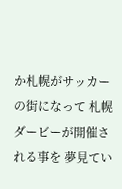か札幌がサッカーの街になって 札幌ダービーが開催される事を 夢見てい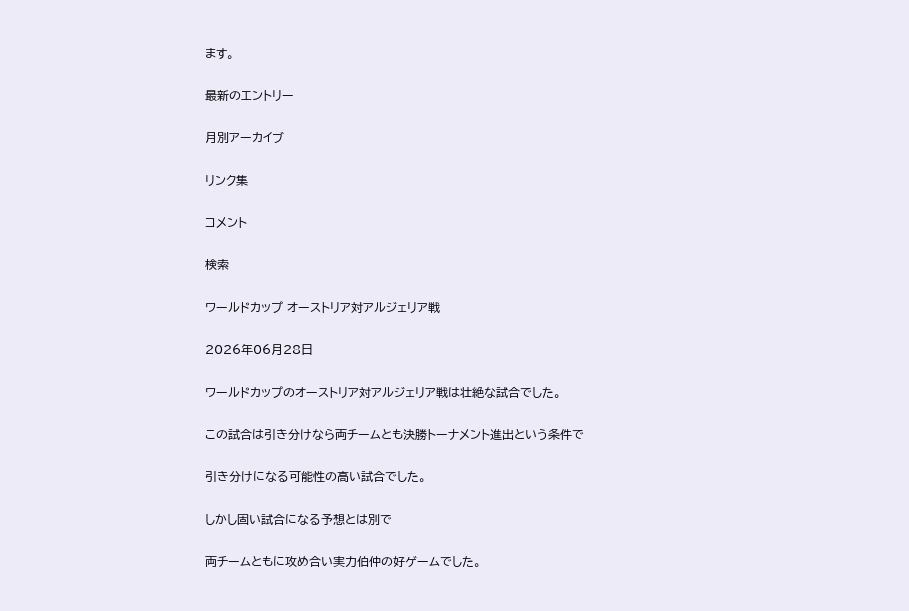ます。

最新のエントリー

月別アーカイブ

リンク集

コメント

検索

ワールドカップ オーストリア対アルジェリア戦

2026年06月28日

ワールドカップのオーストリア対アルジェリア戦は壮絶な試合でした。

この試合は引き分けなら両チームとも決勝トーナメント進出という条件で

引き分けになる可能性の高い試合でした。

しかし固い試合になる予想とは別で

両チームともに攻め合い実力伯仲の好ゲームでした。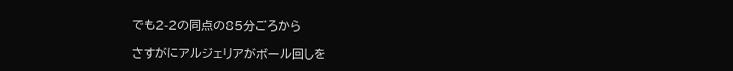でも2-2の同点の85分ごろから

さすがにアルジェリアがボール回しを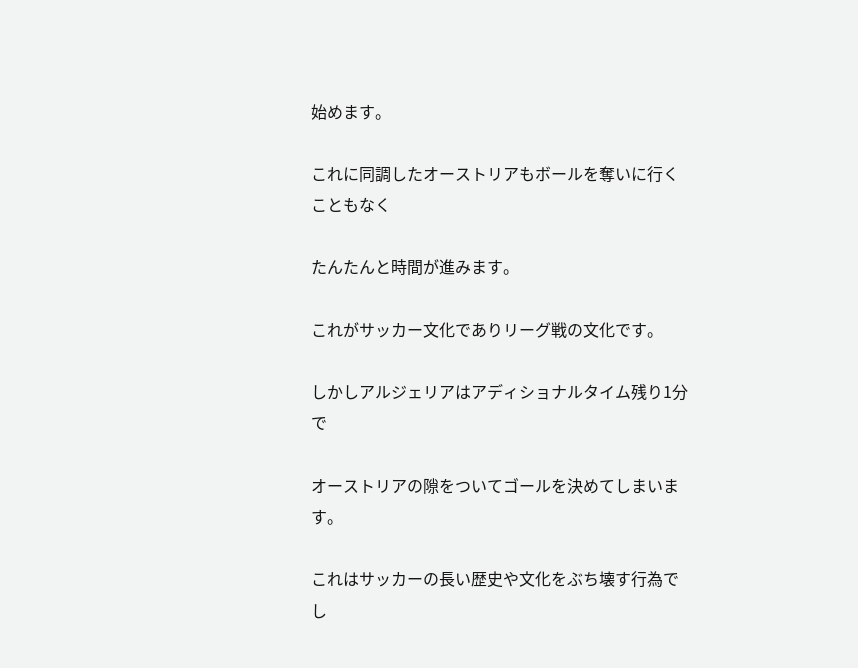始めます。

これに同調したオーストリアもボールを奪いに行くこともなく

たんたんと時間が進みます。

これがサッカー文化でありリーグ戦の文化です。

しかしアルジェリアはアディショナルタイム残り1分で

オーストリアの隙をついてゴールを決めてしまいます。

これはサッカーの長い歴史や文化をぶち壊す行為でし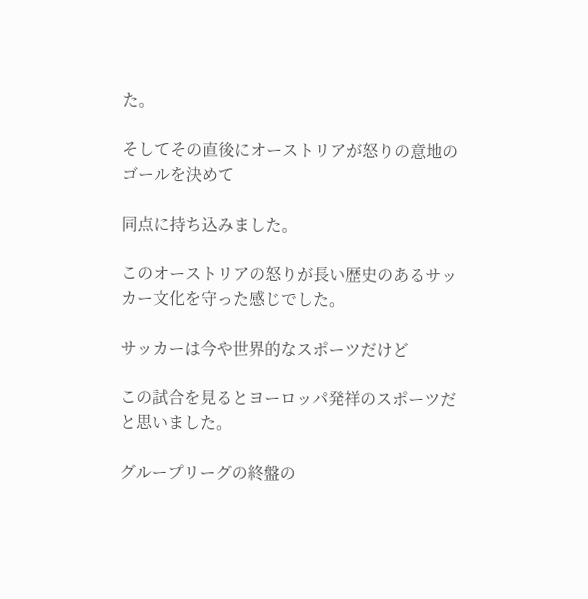た。

そしてその直後にオーストリアが怒りの意地のゴールを決めて

同点に持ち込みました。

このオーストリアの怒りが長い歴史のあるサッカー文化を守った感じでした。

サッカーは今や世界的なスポーツだけど

この試合を見るとヨーロッパ発祥のスポーツだと思いました。

グループリーグの終盤の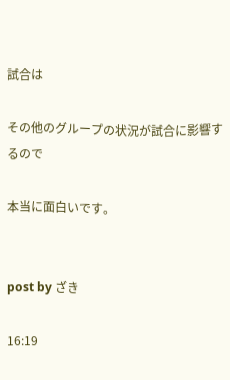試合は

その他のグループの状況が試合に影響するので

本当に面白いです。


post by ざき

16:19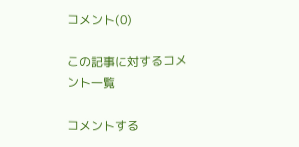コメント(0)

この記事に対するコメント一覧

コメントする